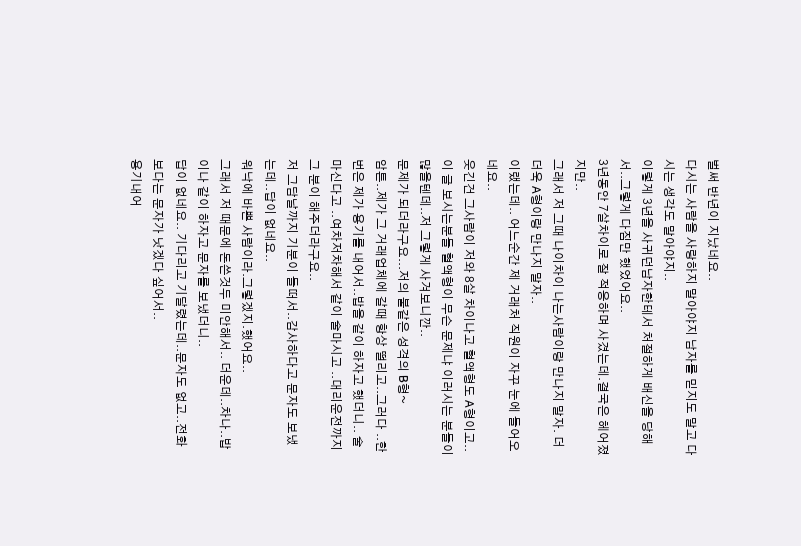벌써 반년이 지났네요..
다시는 사람을 사랑하지 말아야지 남자를 믿지도 말고 다시는 생각도 말아야지..
이렇게 3년을 사귀던남자한테서 처절하게 배신을 당해서..그렇게 다짐만 했었어요..
3년동안 7살차이로 잘 적응하며 사겼는데.결국은 헤어졌지만..
그래서 저 그때 나이차이 나는사람이랑 만나지 말자. 더더욱 A형이랑 만나지 말자..
이랬는데.. 어느순간 제 거래처 직원이 자꾸 눈에 들어오네요..
웃긴건 그사람이 저와 8살 차이나고 혈액형도 A형이고..
이 글 보시는분들 혈액형이 무슨 문제냐 이러시는 분들이 많을텐데..저 그렇게 사겨보니깐..
문제가 되더라구요...저의 불같은 성격의 B형~
암튼..제가 그 거래업체에 갈때 항상 떨리고..그러다 ..한번은 제가 용기를 내어서..밥을 같이 하자고 했더니.. 술마신다고 ..여차저차해서 같이 술마시고 ..대리운전까지 그 분이 해주더라구요..
저 그담날까지 기분이 들떠서..감사하다고 문자도 보냈는데..답이 없네요..
워낙에 바쁜 사람이라.그렇겠지.했어요..
그래서 저 때문에 돈쓴것두 미안해서.. 더운데..차나..밥이나 같이 하자고 문자를 보냈더니..
답이 없네요.. 기다리고 기달렸는데..문자도 없고..전화보다는 문자가 낫겠다 싶어서..
용기내어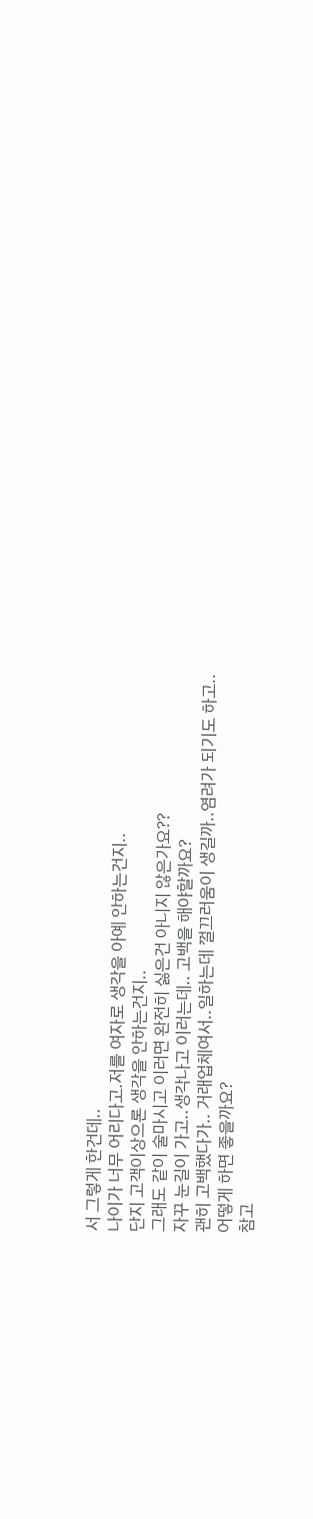서 그렇게 한건데..
나이가 너무 어리다고.저를 여자로 생각을 아예 안하는건지..
단지 고객이상으론 생각을 안하는건지..
그래도 같이 술마시고 이러면 완전히 싫은건 아니지 않은가요??
자꾸 눈길이 가고..생각나고 이러는데.. 고백을 해야할까요?
괜히 고백했다가.. 거래업체여서..일하는데 껄끄러움이 생길까..염려가 되기도 하고..
어떻게 하면 좋을까요?
참고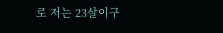로 저는 23살이구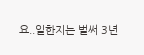요..일한지는 벌써 3년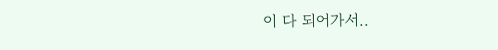이 다 되어가서..